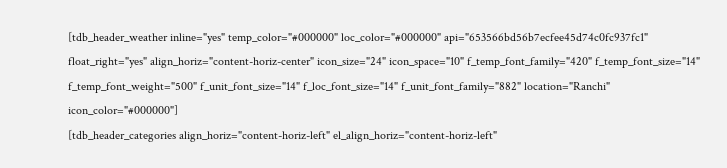[tdb_header_weather inline="yes" temp_color="#000000" loc_color="#000000" api="653566bd56b7ecfee45d74c0fc937fc1" float_right="yes" align_horiz="content-horiz-center" icon_size="24" icon_space="10" f_temp_font_family="420" f_temp_font_size="14" f_temp_font_weight="500" f_unit_font_size="14" f_loc_font_size="14" f_unit_font_family="882" location="Ranchi" icon_color="#000000"]
[tdb_header_categories align_horiz="content-horiz-left" el_align_horiz="content-horiz-left"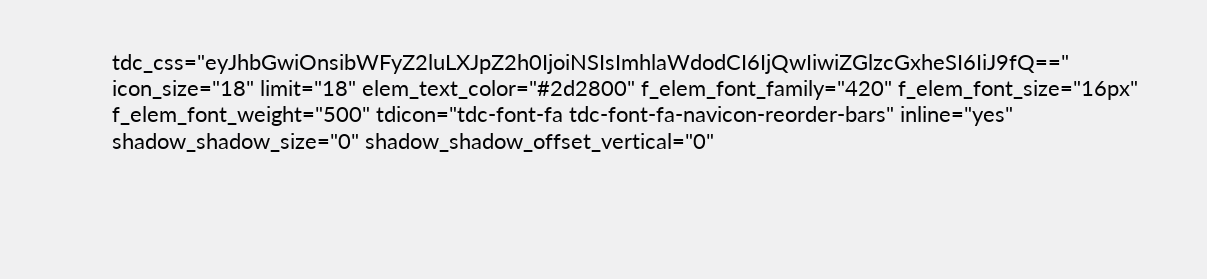tdc_css="eyJhbGwiOnsibWFyZ2luLXJpZ2h0IjoiNSIsImhlaWdodCI6IjQwIiwiZGlzcGxheSI6IiJ9fQ==" icon_size="18" limit="18" elem_text_color="#2d2800" f_elem_font_family="420" f_elem_font_size="16px" f_elem_font_weight="500" tdicon="tdc-font-fa tdc-font-fa-navicon-reorder-bars" inline="yes" shadow_shadow_size="0" shadow_shadow_offset_vertical="0"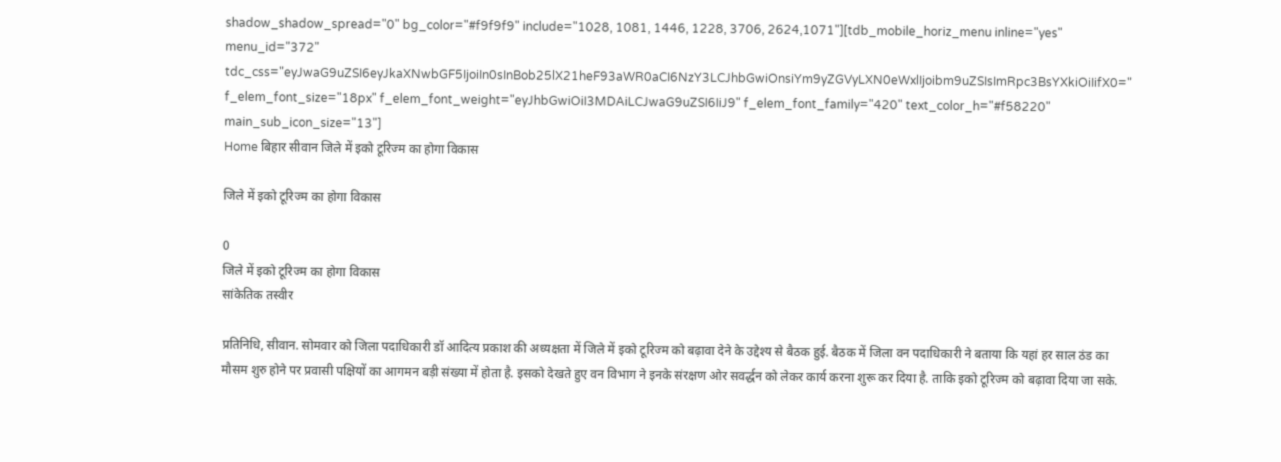shadow_shadow_spread="0" bg_color="#f9f9f9" include="1028, 1081, 1446, 1228, 3706, 2624,1071"][tdb_mobile_horiz_menu inline="yes" menu_id="372" tdc_css="eyJwaG9uZSI6eyJkaXNwbGF5IjoiIn0sInBob25lX21heF93aWR0aCI6NzY3LCJhbGwiOnsiYm9yZGVyLXN0eWxlIjoibm9uZSIsImRpc3BsYXkiOiIifX0=" f_elem_font_size="18px" f_elem_font_weight="eyJhbGwiOiI3MDAiLCJwaG9uZSI6IiJ9" f_elem_font_family="420" text_color_h="#f58220" main_sub_icon_size="13"]
Home बिहार सीवान जिले में इको टूरिज्म का होगा विकास

जिले में इको टूरिज्म का होगा विकास

0
जिले में इको टूरिज्म का होगा विकास
सांकेतिक तस्वीर

प्रतिनिधि, सीवान. सोमवार को जिला पदाधिकारी डॉ आदित्य प्रकाश की अध्यक्षता में जिले में इको टूरिज्म को बढ़ावा देने के उद्देश्य से बैठक हुई. बैठक में जिला वन पदाधिकारी ने बताया कि यहां हर साल ठंड का मौसम शुरु होने पर प्रवासी पक्षियों का आगमन बड़ी संख्या में होता है. इसको देखते हुए वन विभाग ने इनके संरक्षण ओर सवर्द्धन को लेकर कार्य करना शुरू कर दिया है. ताकि इको टूरिज्म को बढ़ावा दिया जा सके.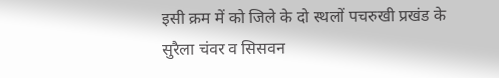इसी क्रम में को जिले के दो स्थलों पचरुखी प्रखंड के सुरैला चंवर व सिसवन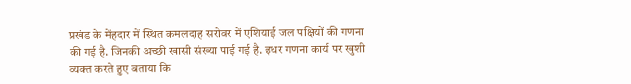प्रखंड के मेंहदार में स्थित कमलदाह सरोवर में एशियाई जल पक्षियों की गणना की गई है. जिनकी अच्छी खासी संख्या पाई गई है. इधर गणना कार्य पर खुशी व्यक्त करते हुए बताया कि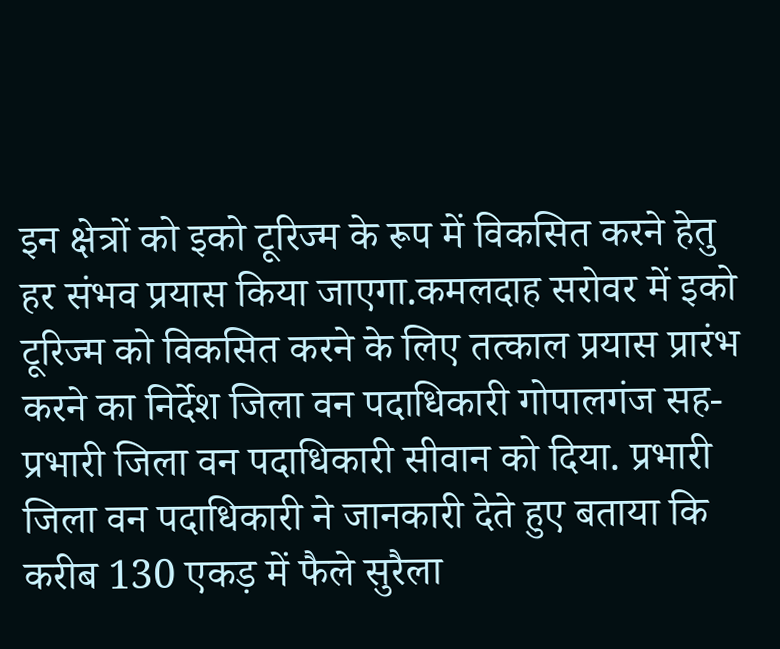इन क्षेत्रों को इको टूरिज्म के रूप में विकसित करने हेतु हर संभव प्रयास किया जाएगा.कमलदाह सरोवर में इको टूरिज्म को विकसित करने के लिए तत्काल प्रयास प्रारंभ करने का निर्देश जिला वन पदाधिकारी गोपालगंज सह- प्रभारी जिला वन पदाधिकारी सीवान को दिया. प्रभारी जिला वन पदाधिकारी ने जानकारी देते हुए बताया कि करीब 130 एकड़ में फैले सुरैला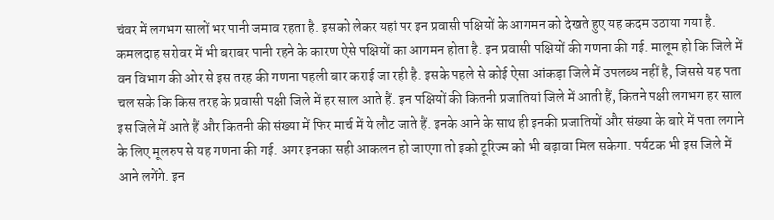चंवर में लगभग सालों भर पानी जमाव रहता है. इसको लेकर यहां पर इन प्रवासी पक्षियों के आगमन को देखते हुए यह कदम उठाया गया है. कमलदाह सरोवर में भी बराबर पानी रहने के कारण ऐसे पक्षियों का आगमन होता है. इन प्रवासी पक्षियों की गणना की गई. मालूम हो कि जिले में वन विभाग की ओर से इस तरह की गणना पहली बार कराई जा रही है. इसके पहले से कोई ऐसा आंकड़ा जिले में उपलब्ध नहीं है, जिससे यह पता चल सके कि किस तरह के प्रवासी पक्षी जिले में हर साल आते हैं. इन पक्षियों की कितनी प्रजातियां जिले में आती हैं, कितने पक्षी लगभग हर साल इस जिले में आते हैं और कितनी की संख्या में फिर मार्च में ये लौट जाते हैं. इनके आने के साथ ही इनकी प्रजातियों और संख्या के बारे में पता लगाने के लिए मूलरुप से यह गणना की गई. अगर इनका सही आकलन हो जाएगा तो इको टूरिज्म को भी बढ़ावा मिल सकेगा. पर्यटक भी इस जिले में आने लगेंगे. इन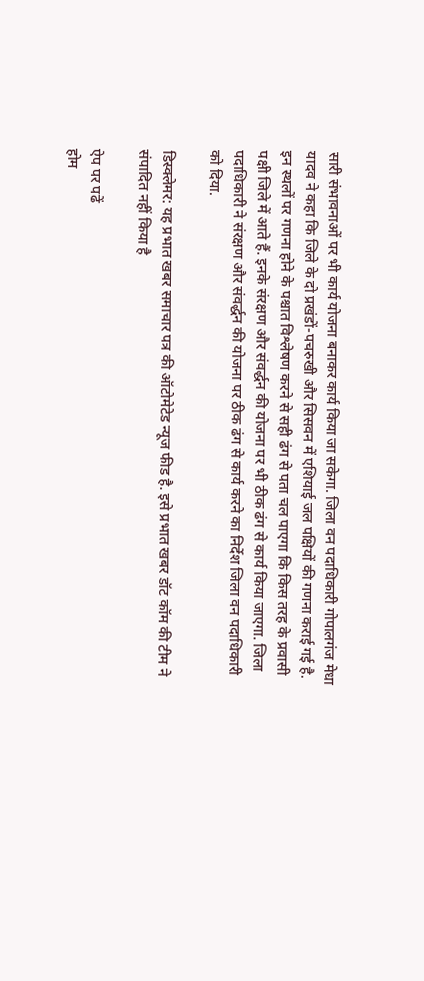सारी संभावनाओं पर भी कार्य योजना बनाकर कार्य किया जा सकेगा. जिला वन पदाधिकारी गोपालगंज मेधा यादव ने कहा कि जिले के दो प्रखंडों-पचरुखी और सिसवन में एशियाई जल पक्षियों की गणना कराई गई है. इन स्थलों पर गणना होने के पश्चात विश्लेषण करने से सही ढंग से पता चल पाएगा कि किस तरह के प्रवासी पक्षी जिले में आते हैं. इनके संरक्षण और संवर्द्धन की योजना पर भी ठीक ढंग से कार्य किया जाएगा. जिला पदाधिकारी ने संरक्षण और संवर्द्धन की योजना पर ठीक ढंग से कार्य करने का निर्देश जिला वन पदाधिकारी को दिया.

डिस्क्लेमर: यह प्रभात खबर समाचार पत्र की ऑटोमेटेड न्यूज फीड है. इसे प्रभात खबर डॉट कॉम की टीम ने संपादित नहीं किया है

ऐप पर पढें
होम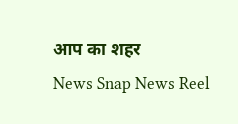आप का शहर
News Snap News Reel